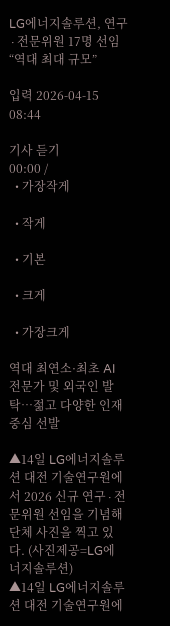LG에너지솔루션, 연구∙전문위원 17명 선임 “역대 최대 규모”

입력 2026-04-15 08:44

기사 듣기
00:00 /
  • 가장작게

  • 작게

  • 기본

  • 크게

  • 가장크게

역대 최연소·최초 AI 전문가 및 외국인 발탁…젊고 다양한 인재 중심 선발

▲14일 LG에너지솔루션 대전 기술연구원에서 2026 신규 연구∙전문위원 선임을 기념해 단체 사진을 찍고 있다. (사진제공=LG에너지솔루션)
▲14일 LG에너지솔루션 대전 기술연구원에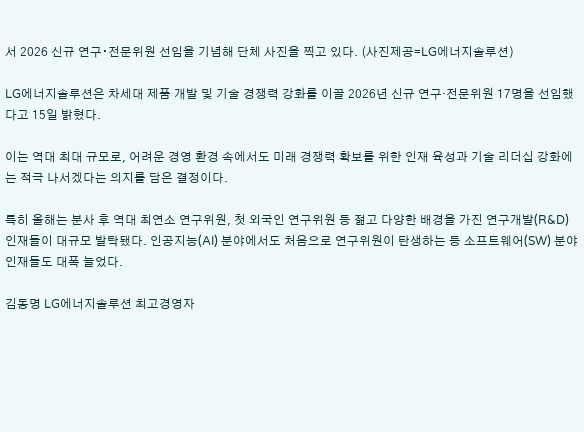서 2026 신규 연구∙전문위원 선임을 기념해 단체 사진을 찍고 있다. (사진제공=LG에너지솔루션)

LG에너지솔루션은 차세대 제품 개발 및 기술 경쟁력 강화를 이끌 2026년 신규 연구·전문위원 17명을 선임했다고 15일 밝혔다.

이는 역대 최대 규모로, 어려운 경영 환경 속에서도 미래 경쟁력 확보를 위한 인재 육성과 기술 리더십 강화에는 적극 나서겠다는 의지를 담은 결정이다.

특히 올해는 분사 후 역대 최연소 연구위원, 첫 외국인 연구위원 등 젊고 다양한 배경을 가진 연구개발(R&D) 인재들이 대규모 발탁됐다. 인공지능(AI) 분야에서도 처음으로 연구위원이 탄생하는 등 소프트웨어(SW) 분야 인재들도 대폭 늘었다.

김동명 LG에너지솔루션 최고경영자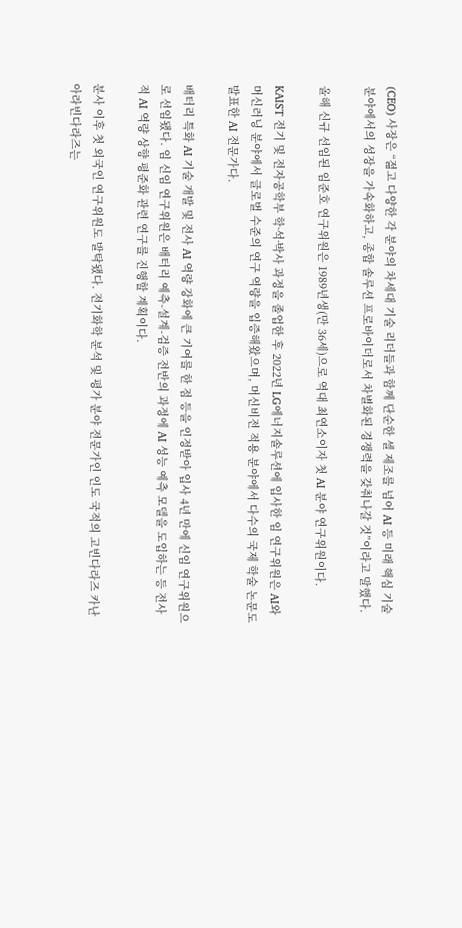(CEO) 사장은 “젊고 다양한 각 분야의 차세대 기술 리더들과 함께 단순한 셀 제조를 넘어 AI 등 미래 핵심 기술 분야에서의 성장을 가속화하고, 종합 솔루션 프로바이더로서 차별화된 경쟁력을 갖춰나갈 것”이라고 말했다.

올해 신규 선임된 임준호 연구위원은 1989년생(만 36세)으로 역대 최연소이자 첫 AI 분야 연구위원이다.

KAIST 전기 및 전자공학부 학∙석∙박사 과정을 졸업한 후 2022년 LG에너지솔루션에 입사한 임 연구위원은 AI와 머신러닝 분야에서 글로벌 수준의 연구 역량을 입증해왔으며, 머신비전 적용 분야에서 다수의 국제 학술 논문도 발표한 AI 전문가다.

배터리 특화 AI 기술 개발 및 전사 AI 역량 강화에 큰 기여를 한 점 등을 인정받아 입사 4년 만에 신임 연구위원으로 선임됐다. 임 신임 연구위원은 배터리 예측-설계-검증 전반의 과정에 AI 성능 예측 모델을 도입하는 등 전사적 AI 역량 상향 평준화 관련 연구를 진행할 계획이다.

분사 이후 첫 외국인 연구위원도 발탁됐다. 전기화학 분석 및 평가 분야 전문가인 인도 국적의 고빈다라즈 카난 아라빈다라즈는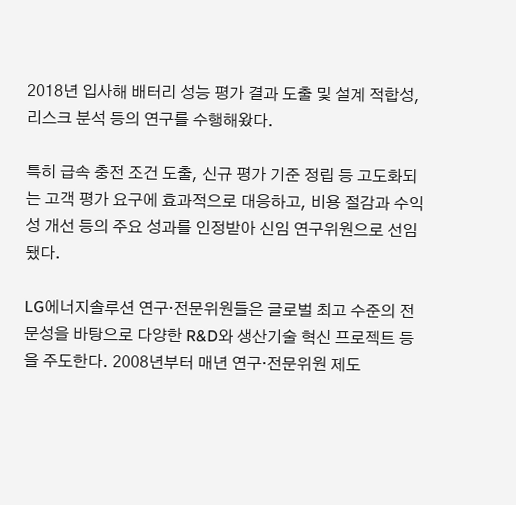2018년 입사해 배터리 성능 평가 결과 도출 및 설계 적합성, 리스크 분석 등의 연구를 수행해왔다.

특히 급속 충전 조건 도출, 신규 평가 기준 정립 등 고도화되는 고객 평가 요구에 효과적으로 대응하고, 비용 절감과 수익성 개선 등의 주요 성과를 인정받아 신임 연구위원으로 선임됐다.

LG에너지솔루션 연구·전문위원들은 글로벌 최고 수준의 전문성을 바탕으로 다양한 R&D와 생산기술 혁신 프로젝트 등을 주도한다. 2008년부터 매년 연구·전문위원 제도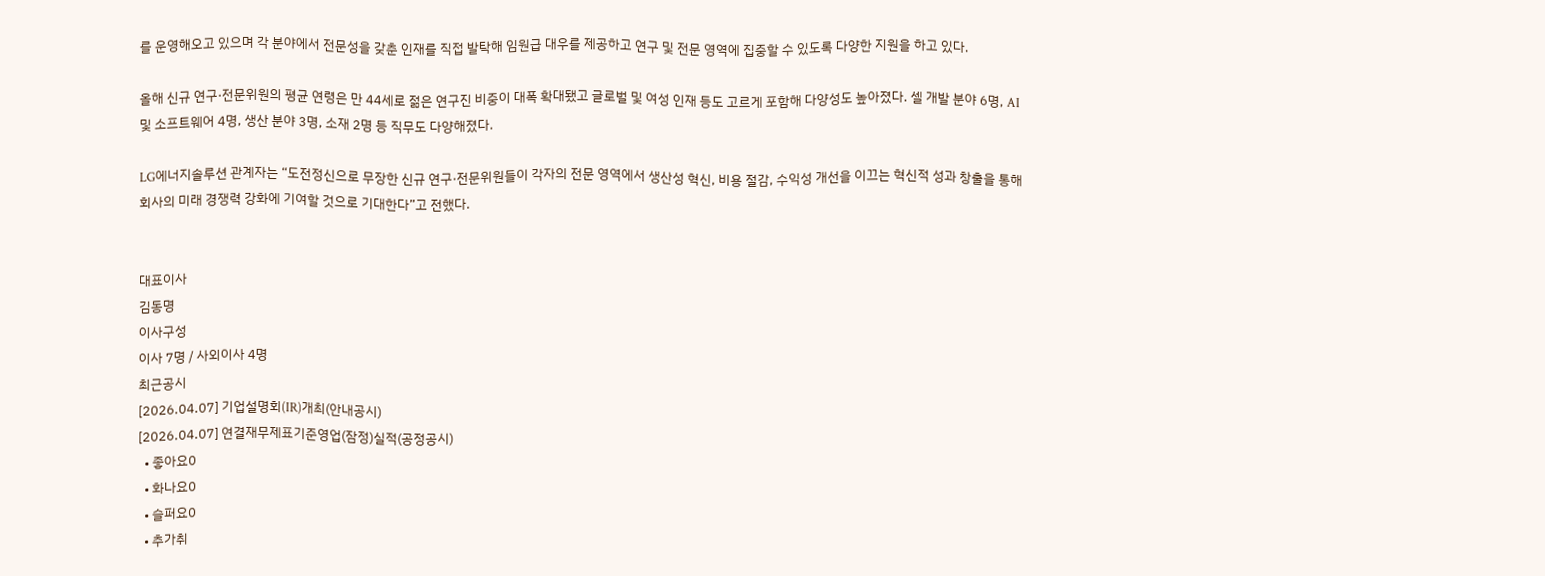를 운영해오고 있으며 각 분야에서 전문성을 갖춘 인재를 직접 발탁해 임원급 대우를 제공하고 연구 및 전문 영역에 집중할 수 있도록 다양한 지원을 하고 있다.

올해 신규 연구·전문위원의 평균 연령은 만 44세로 젊은 연구진 비중이 대폭 확대됐고 글로벌 및 여성 인재 등도 고르게 포함해 다양성도 높아졌다. 셀 개발 분야 6명, AI 및 소프트웨어 4명, 생산 분야 3명, 소재 2명 등 직무도 다양해졌다.

LG에너지솔루션 관계자는 “도전정신으로 무장한 신규 연구·전문위원들이 각자의 전문 영역에서 생산성 혁신, 비용 절감, 수익성 개선을 이끄는 혁신적 성과 창출을 통해 회사의 미래 경쟁력 강화에 기여할 것으로 기대한다”고 전했다.


대표이사
김동명
이사구성
이사 7명 / 사외이사 4명
최근공시
[2026.04.07] 기업설명회(IR)개최(안내공시)
[2026.04.07] 연결재무제표기준영업(잠정)실적(공정공시)
  • 좋아요0
  • 화나요0
  • 슬퍼요0
  • 추가취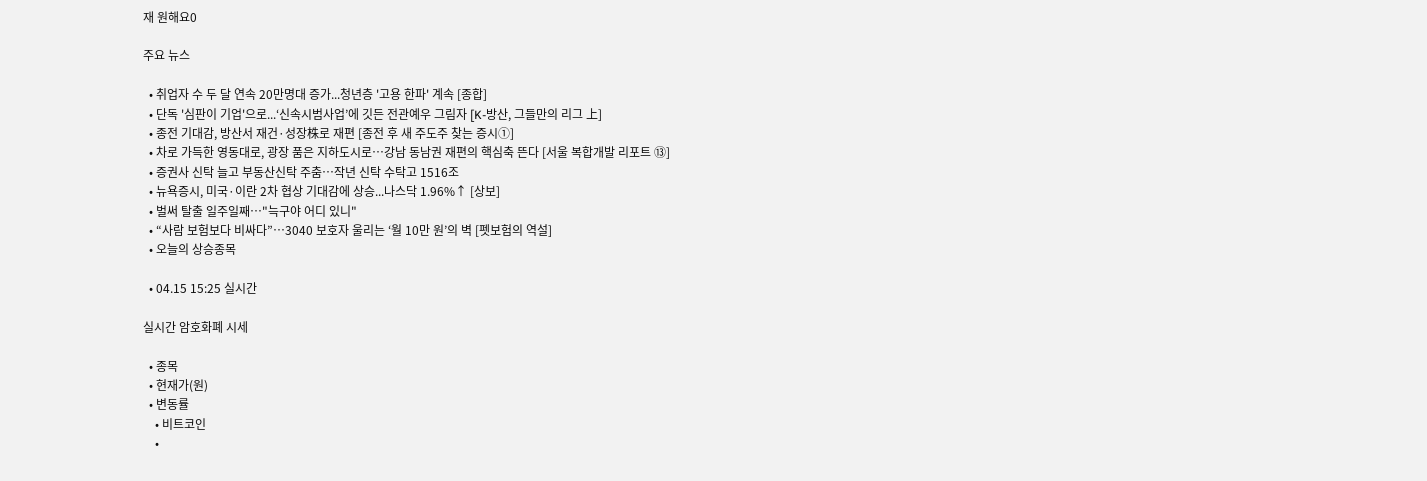재 원해요0

주요 뉴스

  • 취업자 수 두 달 연속 20만명대 증가...청년층 '고용 한파' 계속 [종합]
  • 단독 '심판이 기업'으로...‘신속시범사업’에 깃든 전관예우 그림자 [K-방산, 그들만의 리그 上]
  • 종전 기대감, 방산서 재건·성장株로 재편 [종전 후 새 주도주 찾는 증시①]
  • 차로 가득한 영동대로, 광장 품은 지하도시로…강남 동남권 재편의 핵심축 뜬다 [서울 복합개발 리포트 ⑬]
  • 증권사 신탁 늘고 부동산신탁 주춤…작년 신탁 수탁고 1516조
  • 뉴욕증시, 미국·이란 2차 협상 기대감에 상승...나스닥 1.96%↑ [상보]
  • 벌써 탈출 일주일째…"늑구야 어디 있니"
  • “사람 보험보다 비싸다”…3040 보호자 울리는 ‘월 10만 원’의 벽 [펫보험의 역설]
  • 오늘의 상승종목

  • 04.15 15:25 실시간

실시간 암호화폐 시세

  • 종목
  • 현재가(원)
  • 변동률
    • 비트코인
    •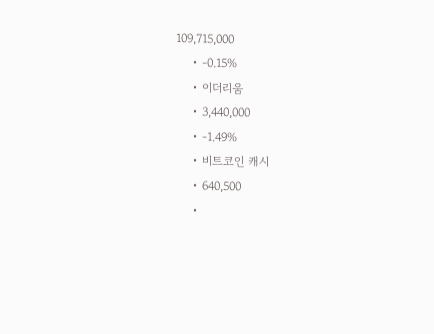109,715,000
    • -0.15%
    • 이더리움
    • 3,440,000
    • -1.49%
    • 비트코인 캐시
    • 640,500
    •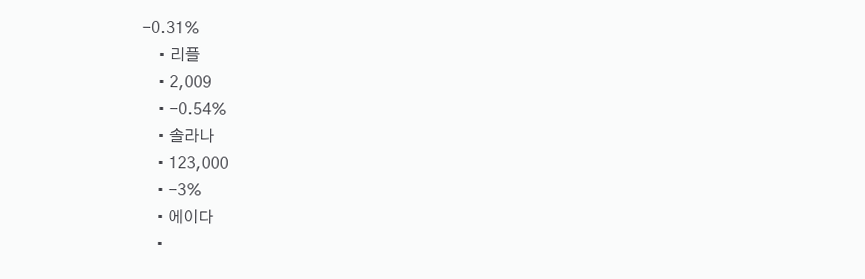-0.31%
    • 리플
    • 2,009
    • -0.54%
    • 솔라나
    • 123,000
    • -3%
    • 에이다
    •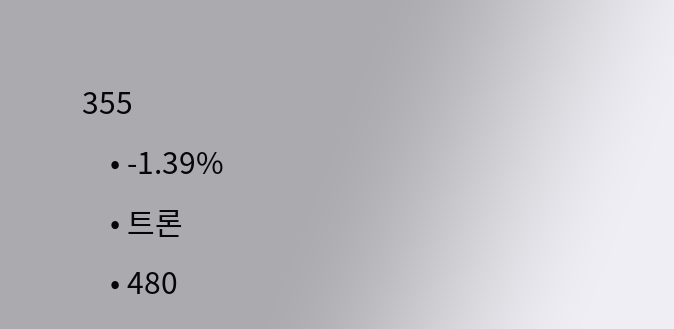355
    • -1.39%
    • 트론
    • 480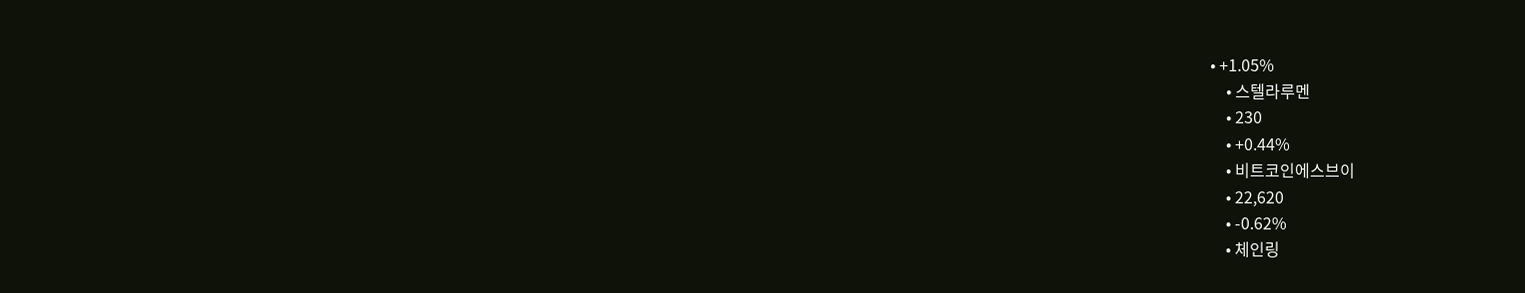• +1.05%
    • 스텔라루멘
    • 230
    • +0.44%
    • 비트코인에스브이
    • 22,620
    • -0.62%
    • 체인링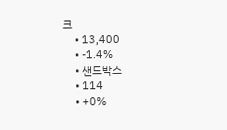크
    • 13,400
    • -1.4%
    • 샌드박스
    • 114
    • +0%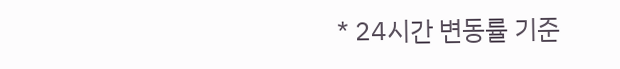* 24시간 변동률 기준